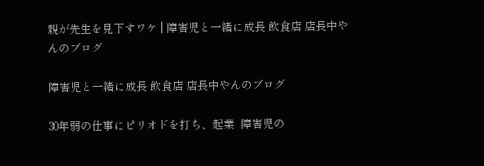親が先生を見下すワケ | 障害児と一緒に成長 飲食店 店長中やんのブログ

障害児と一緒に成長 飲食店 店長中やんのブログ

30年弱の仕事にピリオドを打ち、起業  障害児の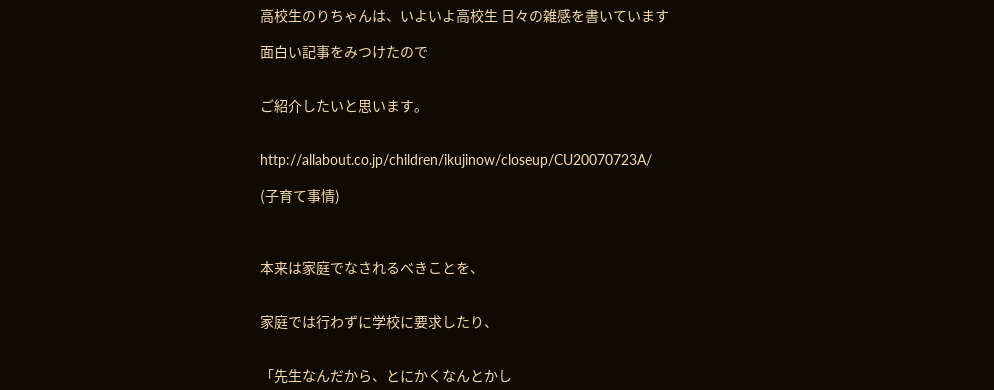高校生のりちゃんは、いよいよ高校生 日々の雑感を書いています

面白い記事をみつけたので


ご紹介したいと思います。


http://allabout.co.jp/children/ikujinow/closeup/CU20070723A/

(子育て事情)



本来は家庭でなされるべきことを、


家庭では行わずに学校に要求したり、


「先生なんだから、とにかくなんとかし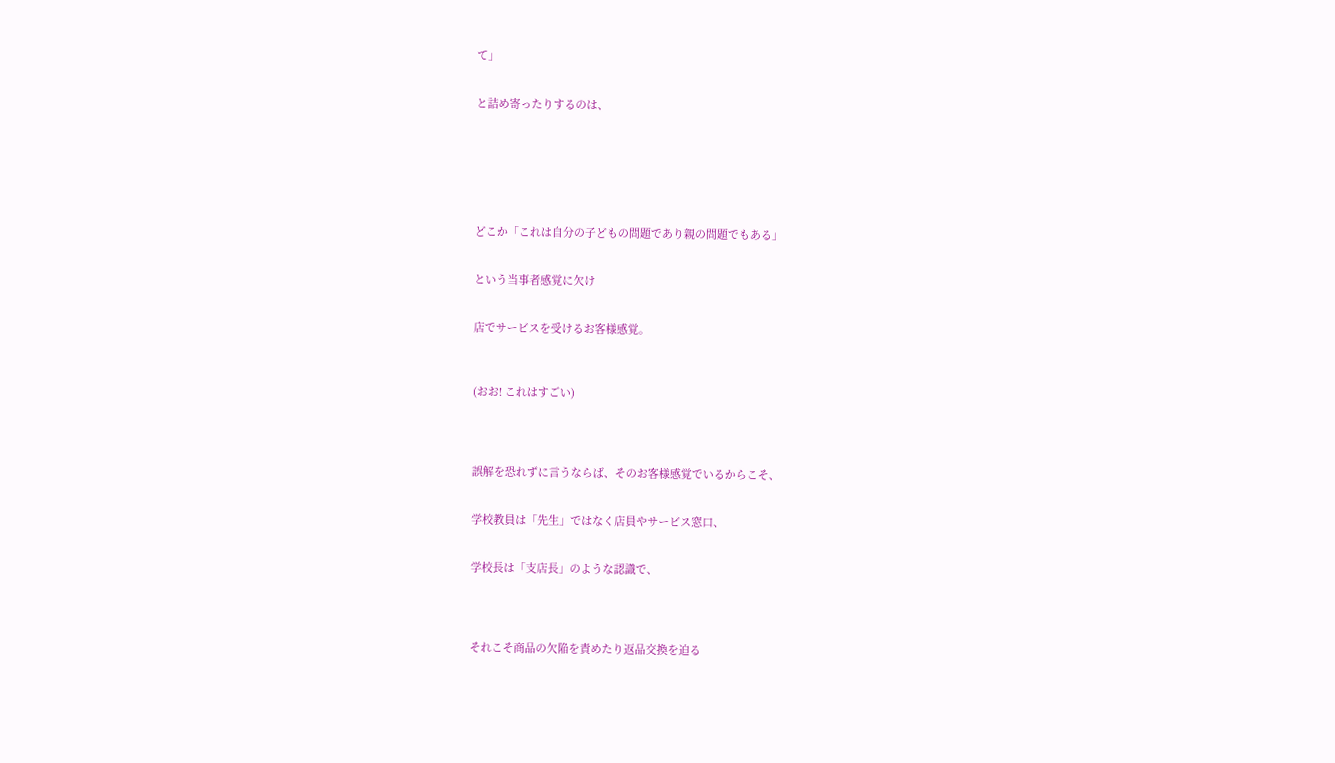て」


と詰め寄ったりするのは、







どこか「これは自分の子どもの問題であり親の問題でもある」


という当事者感覚に欠け


店でサービスを受けるお客様感覚。



(おお! これはすごい)




誤解を恐れずに言うならば、そのお客様感覚でいるからこそ、


学校教員は「先生」ではなく店員やサービス窓口、


学校長は「支店長」のような認識で、




それこそ商品の欠陥を責めたり返品交換を迫る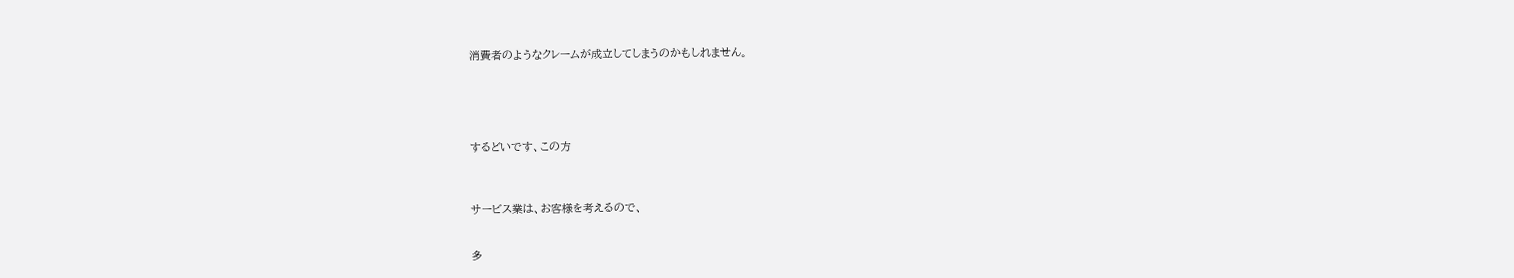消費者のようなクレームが成立してしまうのかもしれません。





するどいです、この方



サービス業は、お客様を考えるので、


多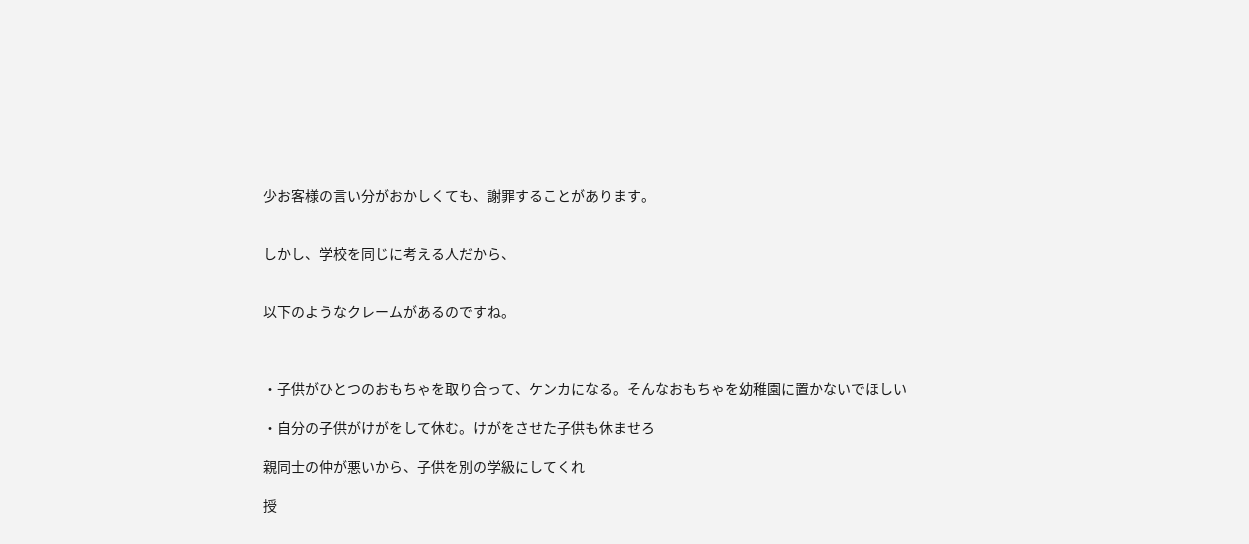少お客様の言い分がおかしくても、謝罪することがあります。


しかし、学校を同じに考える人だから、


以下のようなクレームがあるのですね。



・子供がひとつのおもちゃを取り合って、ケンカになる。そんなおもちゃを幼稚園に置かないでほしい

・自分の子供がけがをして休む。けがをさせた子供も休ませろ

親同士の仲が悪いから、子供を別の学級にしてくれ

授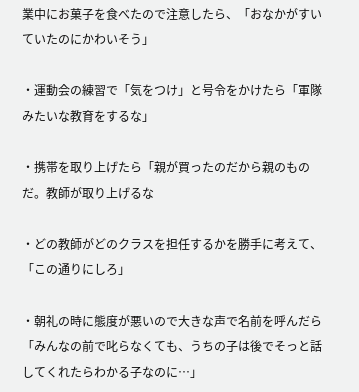業中にお菓子を食べたので注意したら、「おなかがすいていたのにかわいそう」

・運動会の練習で「気をつけ」と号令をかけたら「軍隊みたいな教育をするな」

・携帯を取り上げたら「親が買ったのだから親のものだ。教師が取り上げるな

・どの教師がどのクラスを担任するかを勝手に考えて、「この通りにしろ」

・朝礼の時に態度が悪いので大きな声で名前を呼んだら「みんなの前で叱らなくても、うちの子は後でそっと話してくれたらわかる子なのに…」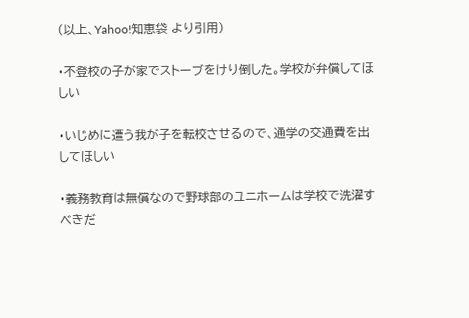(以上、Yahoo!知恵袋 より引用)

・不登校の子が家でストーブをけり倒した。学校が弁償してほしい

・いじめに遭う我が子を転校させるので、通学の交通費を出してほしい

・義務教育は無償なので野球部のユニホームは学校で洗濯すべきだ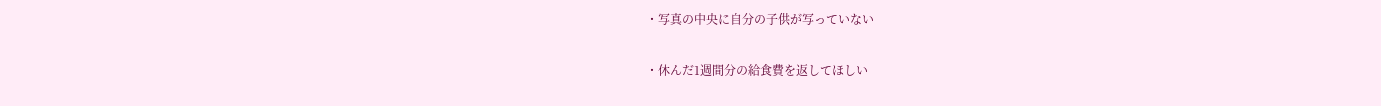・写真の中央に自分の子供が写っていない

・休んだ1週間分の給食費を返してほしい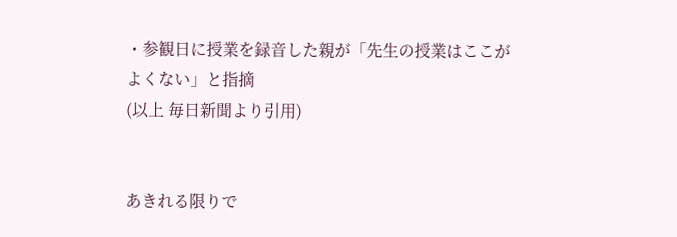・参観日に授業を録音した親が「先生の授業はここがよくない」と指摘
(以上 毎日新聞より引用)


あきれる限りで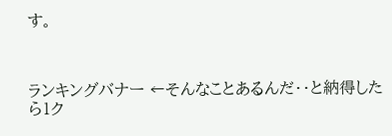す。



ランキングバナー ←そんなことあるんだ・・と納得したら1ク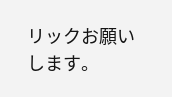リックお願いします。